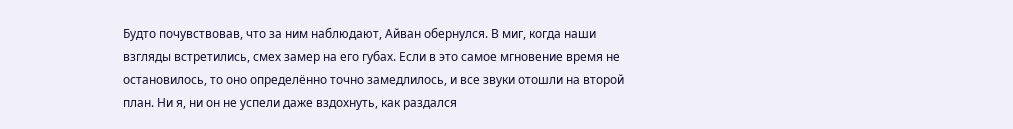Будто почувствовав, что за ним наблюдают, Айван обернулся. В миг, когда наши взгляды встретились, смех замер на его губах. Если в это самое мгновение время не остановилось, то оно определённо точно замедлилось, и все звуки отошли на второй план. Ни я, ни он не успели даже вздохнуть, как раздался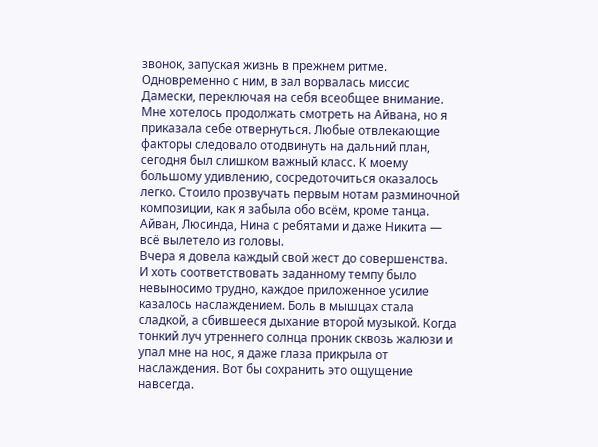звонок, запуская жизнь в прежнем ритме. Одновременно с ним, в зал ворвалась миссис Дамески, переключая на себя всеобщее внимание.
Мне хотелось продолжать смотреть на Айвана, но я приказала себе отвернуться. Любые отвлекающие факторы следовало отодвинуть на дальний план, сегодня был слишком важный класс. К моему большому удивлению, сосредоточиться оказалось легко. Стоило прозвучать первым нотам разминочной композиции, как я забыла обо всём, кроме танца. Айван, Люсинда, Нина с ребятами и даже Никита — всё вылетело из головы.
Вчера я довела каждый свой жест до совершенства. И хоть соответствовать заданному темпу было невыносимо трудно, каждое приложенное усилие казалось наслаждением. Боль в мышцах стала сладкой, а сбившееся дыхание второй музыкой. Когда тонкий луч утреннего солнца проник сквозь жалюзи и упал мне на нос, я даже глаза прикрыла от наслаждения. Вот бы сохранить это ощущение навсегда.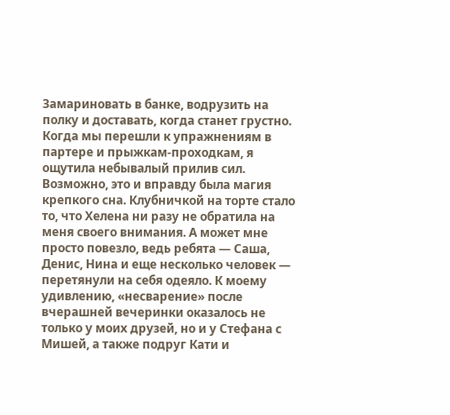Замариновать в банке, водрузить на полку и доставать, когда станет грустно.
Когда мы перешли к упражнениям в партере и прыжкам-проходкам, я ощутила небывалый прилив сил. Возможно, это и вправду была магия крепкого сна. Клубничкой на торте стало то, что Хелена ни разу не обратила на меня своего внимания. А может мне просто повезло, ведь ребята — Саша, Денис, Нина и еще несколько человек — перетянули на себя одеяло. К моему удивлению, «несварение» после вчерашней вечеринки оказалось не только у моих друзей, но и у Стефана с Мишей, а также подруг Кати и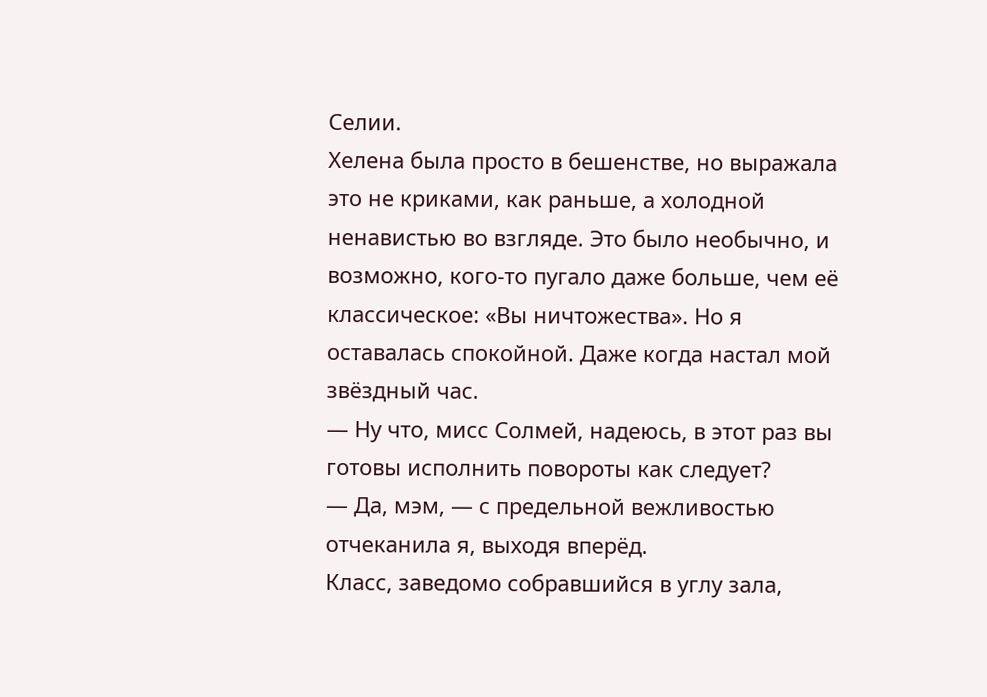Селии.
Хелена была просто в бешенстве, но выражала это не криками, как раньше, а холодной ненавистью во взгляде. Это было необычно, и возможно, кого-то пугало даже больше, чем её классическое: «Вы ничтожества». Но я оставалась спокойной. Даже когда настал мой звёздный час.
— Ну что, мисс Солмей, надеюсь, в этот раз вы готовы исполнить повороты как следует?
— Да, мэм, — с предельной вежливостью отчеканила я, выходя вперёд.
Класс, заведомо собравшийся в углу зала,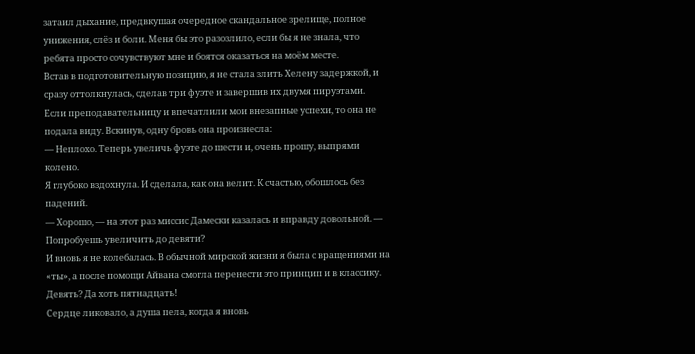затаил дыхание, предвкушая очередное скандальное зрелище, полное унижения, слёз и боли. Меня бы это разозлило, если бы я не знала, что ребята просто сочувствуют мне и боятся оказаться на моём месте.
Встав в подготовительную позицию, я не стала злить Хелену задержкой, и сразу оттолкнулась, сделав три фуэте и завершив их двумя пируэтами. Если преподавательницу и впечатлили мои внезапные успехи, то она не подала виду. Вскинув, одну бровь она произнесла:
— Неплохо. Теперь увеличь фуэте до шести и, очень прошу, выпрями колено.
Я глубоко вздохнула. И сделала, как она велит. К счастью, обошлось без падений.
— Хорошо, — на этот раз миссис Дамески казалась и вправду довольной. — Попробуешь увеличить до девяти?
И вновь я не колебалась. В обычной мирской жизни я была с вращениями на «ты», а после помощи Айвана смогла перенести это принцип и в классику. Девять? Да хоть пятнадцать!
Сердце ликовало, а душа пела, когда я вновь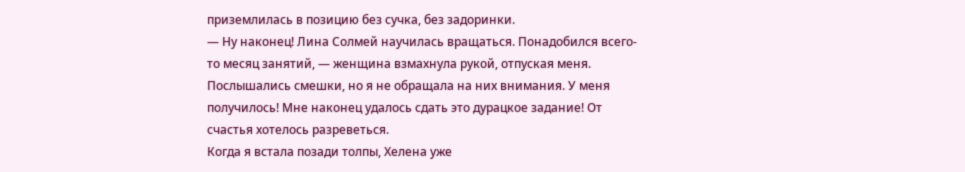приземлилась в позицию без сучка, без задоринки.
— Ну наконец! Лина Солмей научилась вращаться. Понадобился всего-то месяц занятий, — женщина взмахнула рукой, отпуская меня.
Послышались смешки, но я не обращала на них внимания. У меня получилось! Мне наконец удалось сдать это дурацкое задание! От счастья хотелось разреветься.
Когда я встала позади толпы, Хелена уже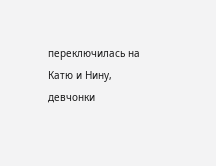переключилась на Катю и Нину, девчонки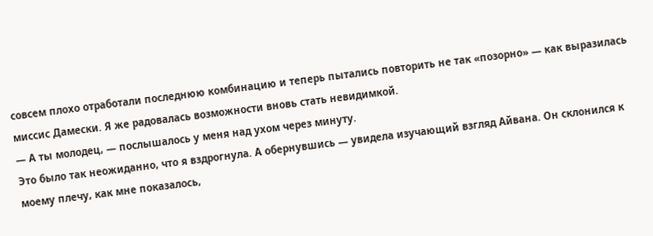совсем плохо отработали последнюю комбинацию и теперь пытались повторить не так «позорно» — как выразилась миссис Дамески. Я же радовалась возможности вновь стать невидимкой.
— А ты молодец, — послышалось у меня над ухом через минуту.
Это было так неожиданно, что я вздрогнула. А обернувшись — увидела изучающий взгляд Айвана. Он склонился к моему плечу, как мне показалось,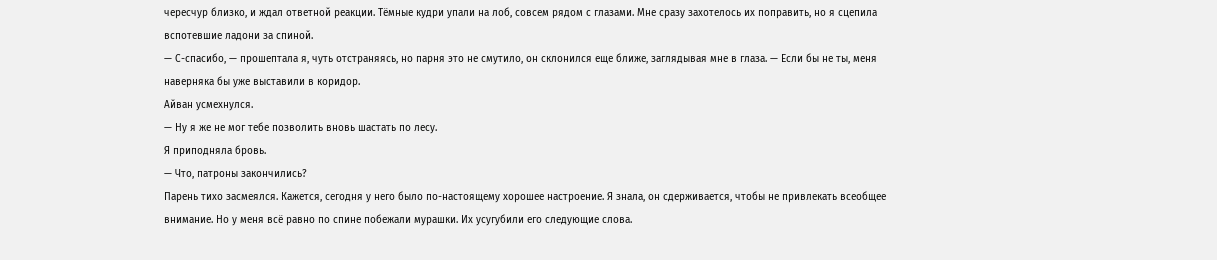чересчур близко, и ждал ответной реакции. Тёмные кудри упали на лоб, совсем рядом с глазами. Мне сразу захотелось их поправить, но я сцепила вспотевшие ладони за спиной.
— С-спасибо, — прошептала я, чуть отстраняясь, но парня это не смутило, он склонился еще ближе, заглядывая мне в глаза. — Если бы не ты, меня наверняка бы уже выставили в коридор.
Айван усмехнулся.
— Ну я же не мог тебе позволить вновь шастать по лесу.
Я приподняла бровь.
— Что, патроны закончились?
Парень тихо засмеялся. Кажется, сегодня у него было по-настоящему хорошее настроение. Я знала, он сдерживается, чтобы не привлекать всеобщее внимание. Но у меня всё равно по спине побежали мурашки. Их усугубили его следующие слова.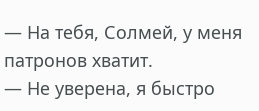— На тебя, Солмей, у меня патронов хватит.
— Не уверена, я быстро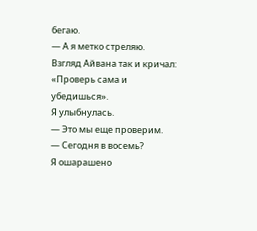бегаю.
— А я метко стреляю.
Взгляд Айвана так и кричал: «Проверь сама и убедишься».
Я улыбнулась.
— Это мы еще проверим.
— Сегодня в восемь?
Я ошарашено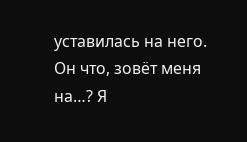уставилась на него. Он что, зовёт меня на…? Я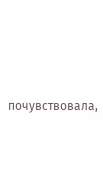почувствовала,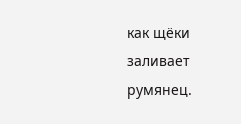как щёки заливает румянец.